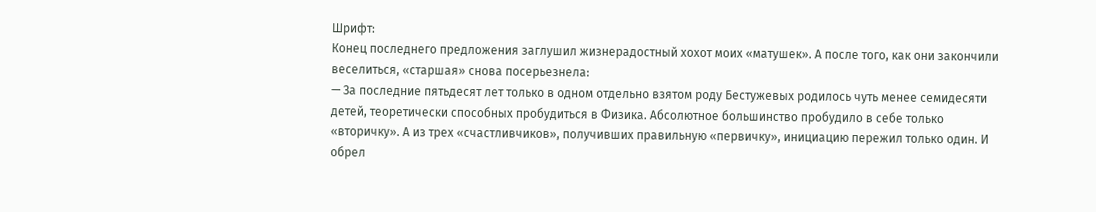Шрифт:
Конец последнего предложения заглушил жизнерадостный хохот моих «матушек». А после того, как они закончили веселиться, «старшая» снова посерьезнела:
— За последние пятьдесят лет только в одном отдельно взятом роду Бестужевых родилось чуть менее семидесяти детей, теоретически способных пробудиться в Физика. Абсолютное большинство пробудило в себе только «вторичку». А из трех «счастливчиков», получивших правильную «первичку», инициацию пережил только один. И обрел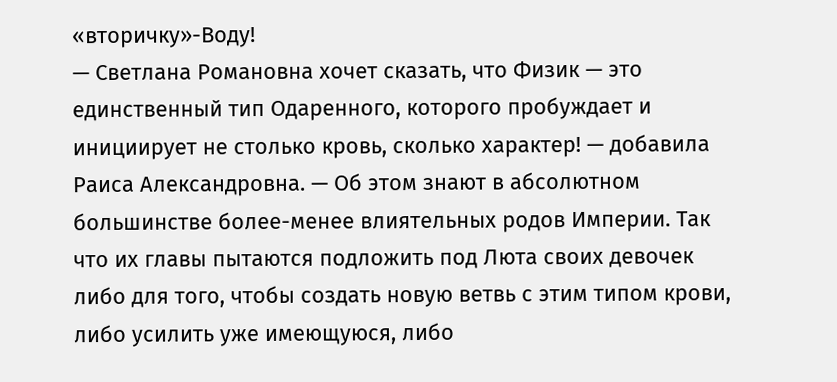«вторичку»-Воду!
— Светлана Романовна хочет сказать, что Физик — это единственный тип Одаренного, которого пробуждает и инициирует не столько кровь, сколько характер! — добавила Раиса Александровна. — Об этом знают в абсолютном большинстве более-менее влиятельных родов Империи. Так что их главы пытаются подложить под Люта своих девочек либо для того, чтобы создать новую ветвь с этим типом крови, либо усилить уже имеющуюся, либо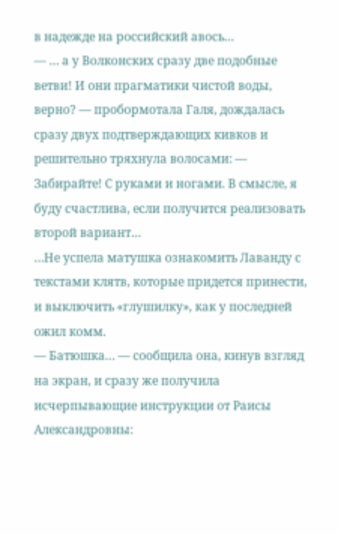в надежде на российский авось…
— … а у Волконских сразу две подобные ветви! И они прагматики чистой воды, верно? — пробормотала Галя, дождалась сразу двух подтверждающих кивков и решительно тряхнула волосами: — Забирайте! С руками и ногами. В смысле, я буду счастлива, если получится реализовать второй вариант…
…Не успела матушка ознакомить Лаванду с текстами клятв, которые придется принести, и выключить «глушилку», как у последней ожил комм.
— Батюшка… — сообщила она, кинув взгляд на экран, и сразу же получила исчерпывающие инструкции от Раисы Александровны: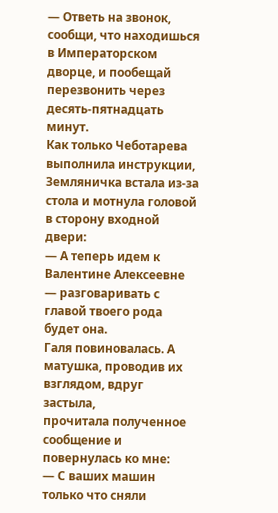— Ответь на звонок, сообщи, что находишься в Императорском дворце, и пообещай перезвонить через десять-пятнадцать минут.
Как только Чеботарева выполнила инструкции, Земляничка встала из-за стола и мотнула головой в сторону входной двери:
— А теперь идем к Валентине Алексеевне — разговаривать с главой твоего рода будет она.
Галя повиновалась. А матушка, проводив их взглядом, вдруг застыла,
прочитала полученное сообщение и повернулась ко мне:
— С ваших машин только что сняли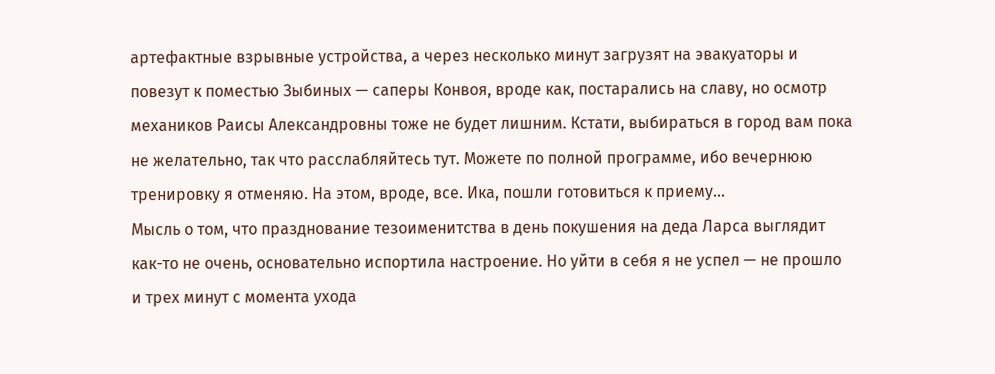артефактные взрывные устройства, а через несколько минут загрузят на эвакуаторы и повезут к поместью Зыбиных — саперы Конвоя, вроде как, постарались на славу, но осмотр механиков Раисы Александровны тоже не будет лишним. Кстати, выбираться в город вам пока не желательно, так что расслабляйтесь тут. Можете по полной программе, ибо вечернюю тренировку я отменяю. На этом, вроде, все. Ика, пошли готовиться к приему…
Мысль о том, что празднование тезоименитства в день покушения на деда Ларса выглядит как-то не очень, основательно испортила настроение. Но уйти в себя я не успел — не прошло и трех минут с момента ухода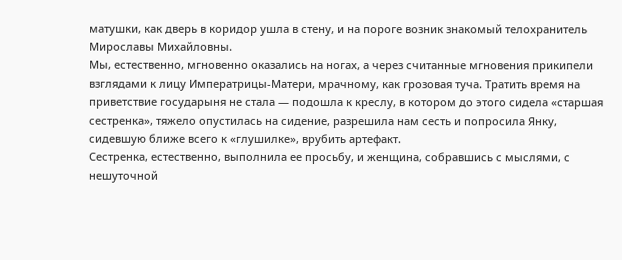матушки, как дверь в коридор ушла в стену, и на пороге возник знакомый телохранитель Мирославы Михайловны.
Мы, естественно, мгновенно оказались на ногах, а через считанные мгновения прикипели взглядами к лицу Императрицы-Матери, мрачному, как грозовая туча. Тратить время на приветствие государыня не стала — подошла к креслу, в котором до этого сидела «старшая сестренка», тяжело опустилась на сидение, разрешила нам сесть и попросила Янку, сидевшую ближе всего к «глушилке», врубить артефакт.
Сестренка, естественно, выполнила ее просьбу, и женщина, собравшись с мыслями, с нешуточной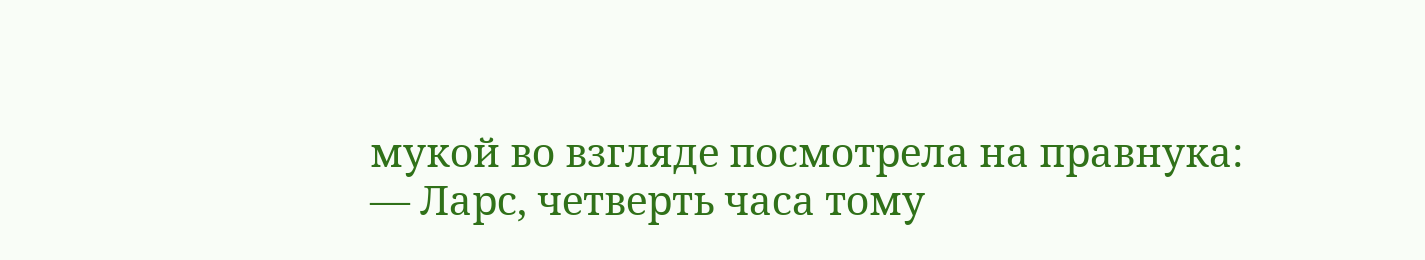мукой во взгляде посмотрела на правнука:
— Ларс, четверть часа тому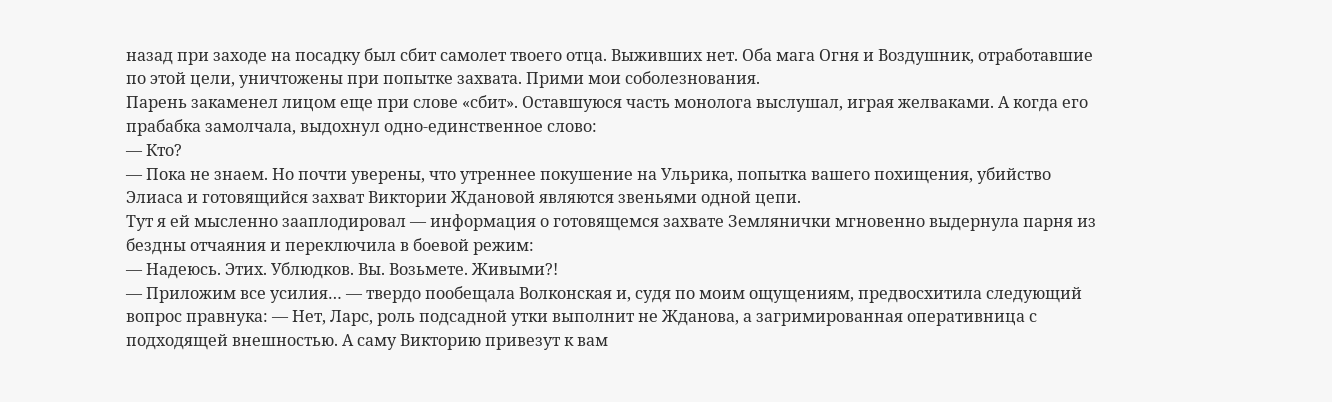назад при заходе на посадку был сбит самолет твоего отца. Выживших нет. Оба мага Огня и Воздушник, отработавшие по этой цели, уничтожены при попытке захвата. Прими мои соболезнования.
Парень закаменел лицом еще при слове «сбит». Оставшуюся часть монолога выслушал, играя желваками. А когда его прабабка замолчала, выдохнул одно-единственное слово:
— Кто?
— Пока не знаем. Но почти уверены, что утреннее покушение на Ульрика, попытка вашего похищения, убийство Элиаса и готовящийся захват Виктории Ждановой являются звеньями одной цепи.
Тут я ей мысленно зааплодировал — информация о готовящемся захвате Землянички мгновенно выдернула парня из бездны отчаяния и переключила в боевой режим:
— Надеюсь. Этих. Ублюдков. Вы. Возьмете. Живыми?!
— Приложим все усилия… — твердо пообещала Волконская и, судя по моим ощущениям, предвосхитила следующий вопрос правнука: — Нет, Ларс, роль подсадной утки выполнит не Жданова, а загримированная оперативница с подходящей внешностью. А саму Викторию привезут к вам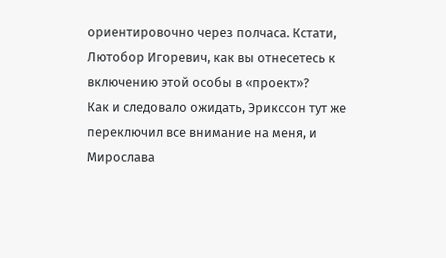ориентировочно через полчаса. Кстати, Лютобор Игоревич, как вы отнесетесь к включению этой особы в «проект»?
Как и следовало ожидать, Эрикссон тут же переключил все внимание на меня, и Мирослава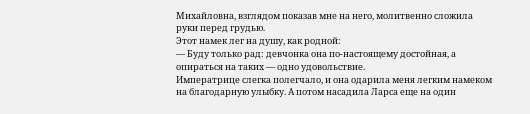Михайловна, взглядом показав мне на него, молитвенно сложила руки перед грудью.
Этот намек лег на душу, как родной:
— Буду только рад: девчонка она по-настоящему достойная, а опираться на таких — одно удовольствие.
Императрице слегка полегчало, и она одарила меня легким намеком на благодарную улыбку. А потом насадила Ларса еще на один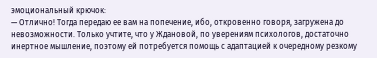эмоциональный крючок:
— Отлично! Тогда передаю ее вам на попечение, ибо, откровенно говоря, загружена до невозможности. Только учтите, что у Ждановой, по уверениям психологов, достаточно инертное мышление, поэтому ей потребуется помощь с адаптацией к очередному резкому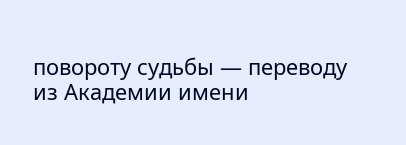повороту судьбы — переводу из Академии имени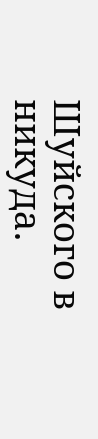Шуйского в никуда.